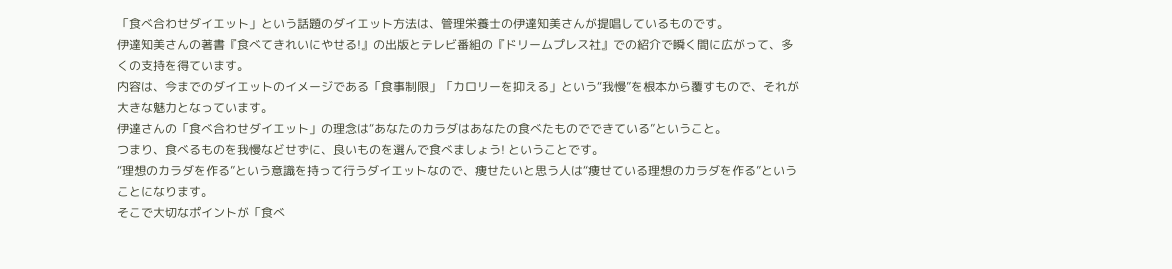「食べ合わせダイエット」という話題のダイエット方法は、管理栄養士の伊達知美さんが提唱しているものです。
伊達知美さんの著書『食べてきれいにやせる!』の出版とテレビ番組の『ドリームプレス社』での紹介で瞬く間に広がって、多くの支持を得ています。
内容は、今までのダイエットのイメージである「食事制限」「カロリーを抑える」という“我慢”を根本から覆すもので、それが大きな魅力となっています。
伊達さんの「食べ合わせダイエット」の理念は“あなたのカラダはあなたの食べたものでできている”ということ。
つまり、食べるものを我慢などせずに、良いものを選んで食べましょう! ということです。
“理想のカラダを作る”という意識を持って行うダイエットなので、痩せたいと思う人は“痩せている理想のカラダを作る”ということになります。
そこで大切なポイントが「食べ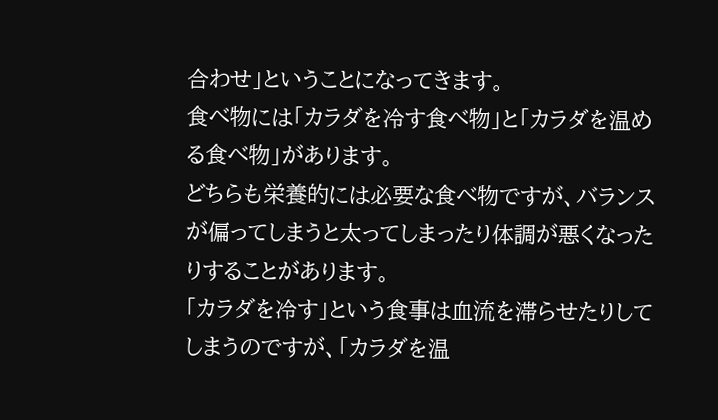合わせ」ということになってきます。
食べ物には「カラダを冷す食べ物」と「カラダを温める食べ物」があります。
どちらも栄養的には必要な食べ物ですが、バランスが偏ってしまうと太ってしまったり体調が悪くなったりすることがあります。
「カラダを冷す」という食事は血流を滞らせたりしてしまうのですが、「カラダを温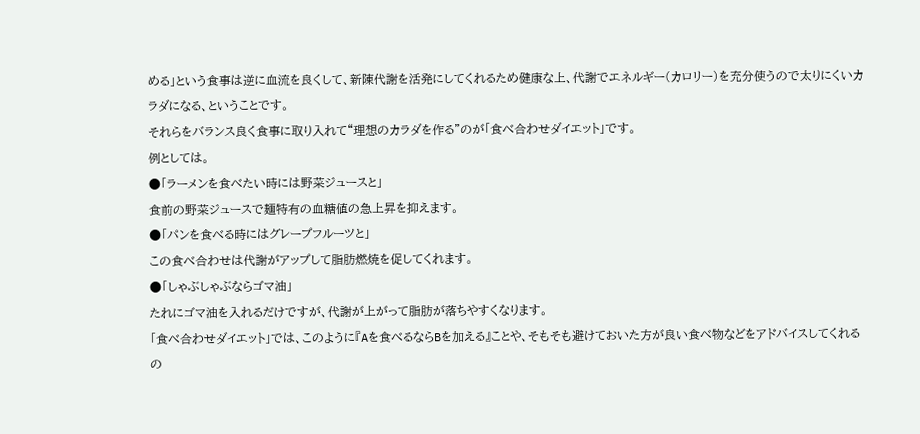める」という食事は逆に血流を良くして、新陳代謝を活発にしてくれるため健康な上、代謝でエネルギー(カロリー)を充分使うので太りにくいカラダになる、ということです。
それらをバランス良く食事に取り入れて“理想のカラダを作る”のが「食べ合わせダイエット」です。
例としては。
●「ラーメンを食べたい時には野菜ジュースと」
食前の野菜ジュースで麺特有の血糖値の急上昇を抑えます。
●「パンを食べる時にはグレープフルーツと」
この食べ合わせは代謝がアップして脂肪燃焼を促してくれます。
●「しゃぶしゃぶならゴマ油」
たれにゴマ油を入れるだけですが、代謝が上がって脂肪が落ちやすくなります。
「食べ合わせダイエット」では、このように『Aを食べるならBを加える』ことや、そもそも避けておいた方が良い食べ物などをアドバイスしてくれるの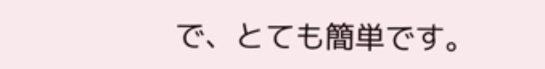で、とても簡単です。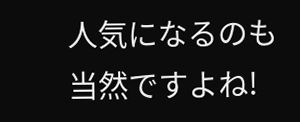人気になるのも当然ですよね!